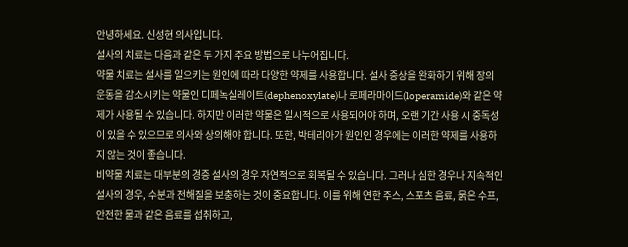안녕하세요. 신성현 의사입니다.
설사의 치료는 다음과 같은 두 가지 주요 방법으로 나누어집니다.
약물 치료는 설사를 일으키는 원인에 따라 다양한 약제를 사용합니다. 설사 증상을 완화하기 위해 장의 운동을 감소시키는 약물인 디페녹실레이트(dephenoxylate)나 로페라마이드(loperamide)와 같은 약제가 사용될 수 있습니다. 하지만 이러한 약물은 일시적으로 사용되어야 하며, 오랜 기간 사용 시 중독성이 있을 수 있으므로 의사와 상의해야 합니다. 또한, 박테리아가 원인인 경우에는 이러한 약제를 사용하지 않는 것이 좋습니다.
비약물 치료는 대부분의 경증 설사의 경우 자연적으로 회복될 수 있습니다. 그러나 심한 경우나 지속적인 설사의 경우, 수분과 전해질을 보충하는 것이 중요합니다. 이를 위해 연한 주스, 스포츠 음료, 묽은 수프, 안전한 물과 같은 음료를 섭취하고,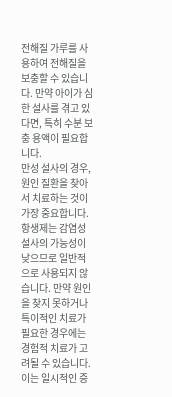전해질 가루를 사용하여 전해질을 보충할 수 있습니다. 만약 아이가 심한 설사를 겪고 있다면, 특히 수분 보충 용액이 필요합니다.
만성 설사의 경우, 원인 질환을 찾아서 치료하는 것이 가장 중요합니다. 항생제는 감염성 설사의 가능성이 낮으므로 일반적으로 사용되지 않습니다. 만약 원인을 찾지 못하거나 특이적인 치료가 필요한 경우에는 경험적 치료가 고려될 수 있습니다. 이는 일시적인 증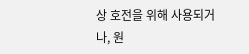상 호전을 위해 사용되거나, 원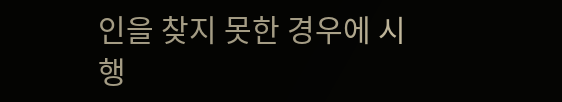인을 찾지 못한 경우에 시행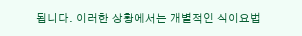됩니다. 이러한 상황에서는 개별적인 식이요법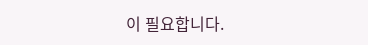이 필요합니다.